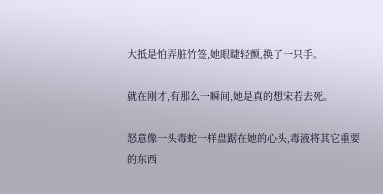大抵是怕弄脏竹签,她眼睫轻颤,换了一只手。

就在刚才,有那么一瞬间,她是真的想宋若去死。

怒意像一头毒蛇一样盘踞在她的心头,毒液将其它重要的东西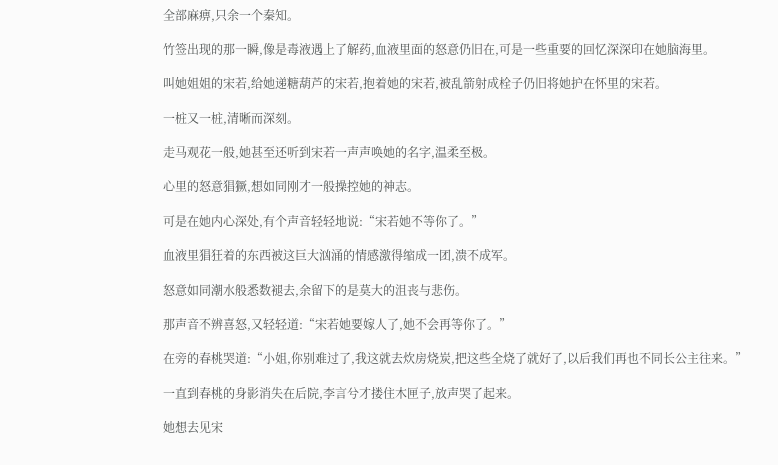全部麻痹,只余一个秦知。

竹签出现的那一瞬,像是毒液遇上了解药,血液里面的怒意仍旧在,可是一些重要的回忆深深印在她脑海里。

叫她姐姐的宋若,给她递糖葫芦的宋若,抱着她的宋若,被乱箭射成栓子仍旧将她护在怀里的宋若。

一桩又一桩,清晰而深刻。

走马观花一般,她甚至还听到宋若一声声唤她的名字,温柔至极。

心里的怒意猖獗,想如同刚才一般操控她的神志。

可是在她内心深处,有个声音轻轻地说:“宋若她不等你了。”

血液里猖狂着的东西被这巨大汹涌的情感激得缩成一团,溃不成军。

怒意如同潮水般悉数褪去,余留下的是莫大的沮丧与悲伤。

那声音不辨喜怒,又轻轻道:“宋若她要嫁人了,她不会再等你了。”

在旁的春桃哭道:“小姐,你别难过了,我这就去炊房烧炭,把这些全烧了就好了,以后我们再也不同长公主往来。”

一直到春桃的身影消失在后院,李言兮才搂住木匣子,放声哭了起来。

她想去见宋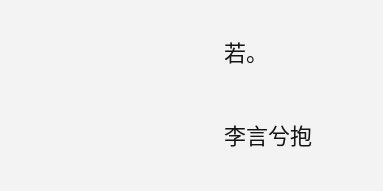若。

李言兮抱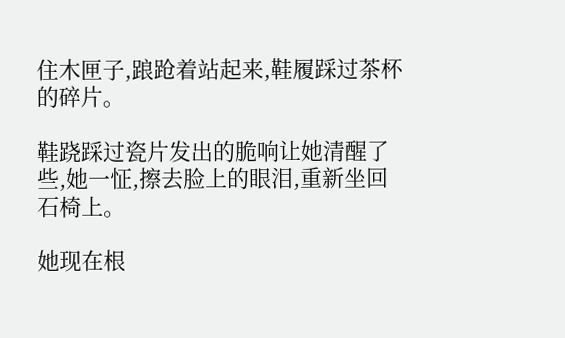住木匣子,踉跄着站起来,鞋履踩过茶杯的碎片。

鞋跷踩过瓷片发出的脆响让她清醒了些,她一怔,擦去脸上的眼泪,重新坐回石椅上。

她现在根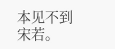本见不到宋若。